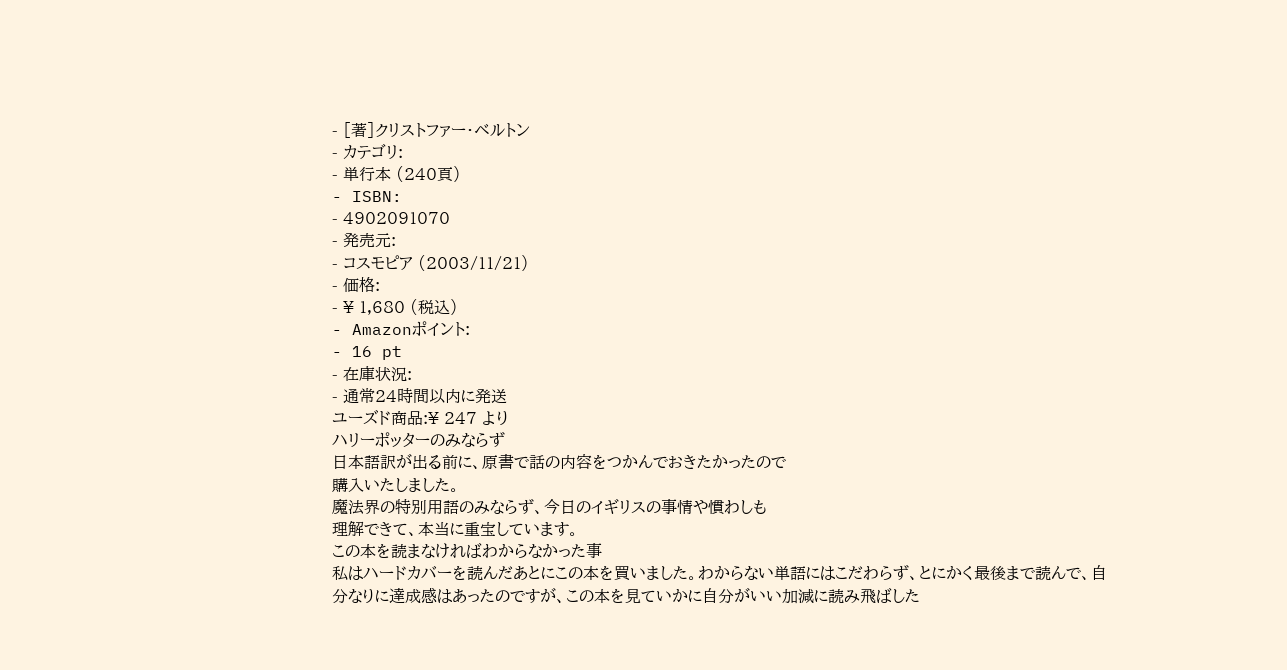- [著]クリストファー・ベルトン
- カテゴリ:
- 単行本 (240頁)
- ISBN:
- 4902091070
- 発売元:
- コスモピア (2003/11/21)
- 価格:
- ¥ 1,680 (税込)
- Amazonポイント:
- 16 pt
- 在庫状況:
- 通常24時間以内に発送
ユーズド商品:¥ 247 より
ハリーポッターのみならず
日本語訳が出る前に、原書で話の内容をつかんでおきたかったので
購入いたしました。
魔法界の特別用語のみならず、今日のイギリスの事情や慣わしも
理解できて、本当に重宝しています。
この本を読まなければわからなかった事
私はハードカバーを読んだあとにこの本を買いました。わからない単語にはこだわらず、とにかく最後まで読んで、自分なりに達成感はあったのですが、この本を見ていかに自分がいい加減に読み飛ばした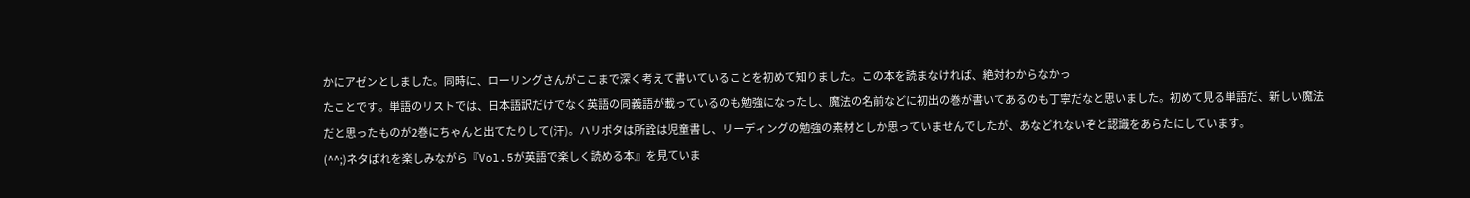かにアゼンとしました。同時に、ローリングさんがここまで深く考えて書いていることを初めて知りました。この本を読まなければ、絶対わからなかっ
たことです。単語のリストでは、日本語訳だけでなく英語の同義語が載っているのも勉強になったし、魔法の名前などに初出の巻が書いてあるのも丁寧だなと思いました。初めて見る単語だ、新しい魔法だと思ったものが2巻にちゃんと出てたりして(汗)。ハリポタは所詮は児童書し、リーディングの勉強の素材としか思っていませんでしたが、あなどれないぞと認識をあらたにしています。
(^^;)ネタばれを楽しみながら『Vol.5が英語で楽しく読める本』を見ていま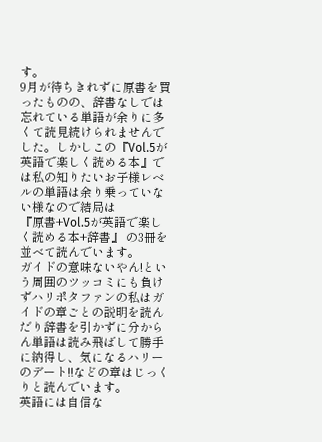す。
9月が待ちきれずに原書を買ったものの、辞書なしでは忘れている単語が余りに多くて読見続けられませんでした。しかしこの『Vol.5が英語で楽しく読める本』では私の知りたいお子様レベルの単語は余り乗っていない様なので結局は
『原書+Vol.5が英語で楽しく読める本+辞書』 の3冊を並べて読んでいます。
ガイドの意味ないやん!という周囲のツッコミにも負けずハリポタファンの私はガイドの章ごとの説明を読んだり辞書を引かずに分からん単語は読み飛ばして勝手に納得し、気になるハリーのデート!!などの章はじっくりと読んでいます。
英語には自信な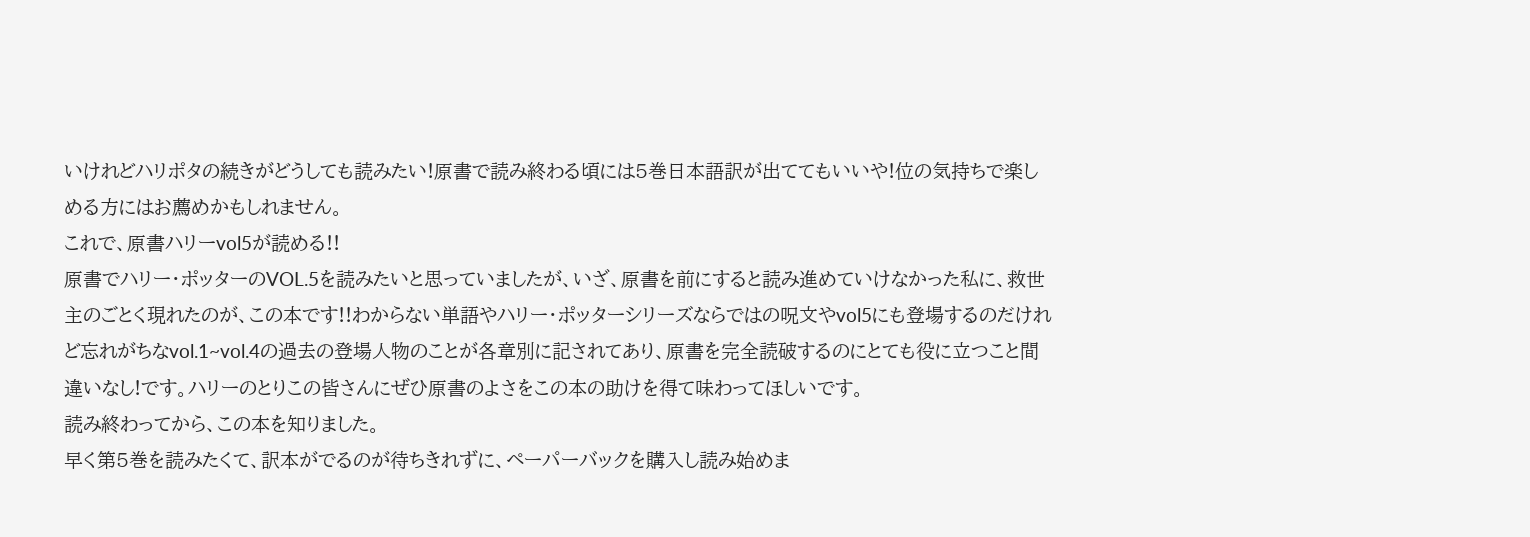いけれどハリポタの続きがどうしても読みたい!原書で読み終わる頃には5巻日本語訳が出ててもいいや!位の気持ちで楽しめる方にはお薦めかもしれません。
これで、原書ハリーvol5が読める!!
原書でハリー・ポッターのVOL.5を読みたいと思っていましたが、いざ、原書を前にすると読み進めていけなかった私に、救世主のごとく現れたのが、この本です!!わからない単語やハリー・ポッターシリーズならではの呪文やvol5にも登場するのだけれど忘れがちなvol.1~vol.4の過去の登場人物のことが各章別に記されてあり、原書を完全読破するのにとても役に立つこと間違いなし!です。ハリーのとりこの皆さんにぜひ原書のよさをこの本の助けを得て味わってほしいです。
読み終わってから、この本を知りました。
早く第5巻を読みたくて、訳本がでるのが待ちきれずに、ペーパーバックを購入し読み始めま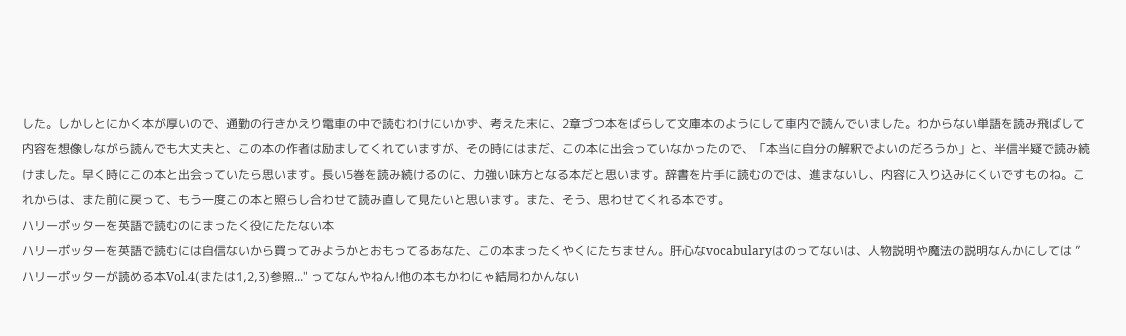した。しかしとにかく本が厚いので、通勤の行きかえり電車の中で読むわけにいかず、考えた末に、2章づつ本をばらして文庫本のようにして車内で読んでいました。わからない単語を読み飛ばして内容を想像しながら読んでも大丈夫と、この本の作者は励ましてくれていますが、その時にはまだ、この本に出会っていなかったので、「本当に自分の解釈でよいのだろうか」と、半信半疑で読み続けました。早く時にこの本と出会っていたら思います。長い5巻を読み続けるのに、力強い味方となる本だと思います。辞書を片手に読むのでは、進まないし、内容に入り込みにくいですものね。これからは、また前に戻って、もう一度この本と照らし合わせて読み直して見たいと思います。また、そう、思わせてくれる本です。
ハリーポッターを英語で読むのにまったく役にたたない本
ハリーポッターを英語で読むには自信ないから買ってみようかとおもってるあなた、この本まったくやくにたちません。肝心なvocabularyはのってないは、人物説明や魔法の説明なんかにしては ”ハリーポッターが読める本Vol.4(または1,2,3)参照..." ってなんやねん!他の本もかわにゃ結局わかんない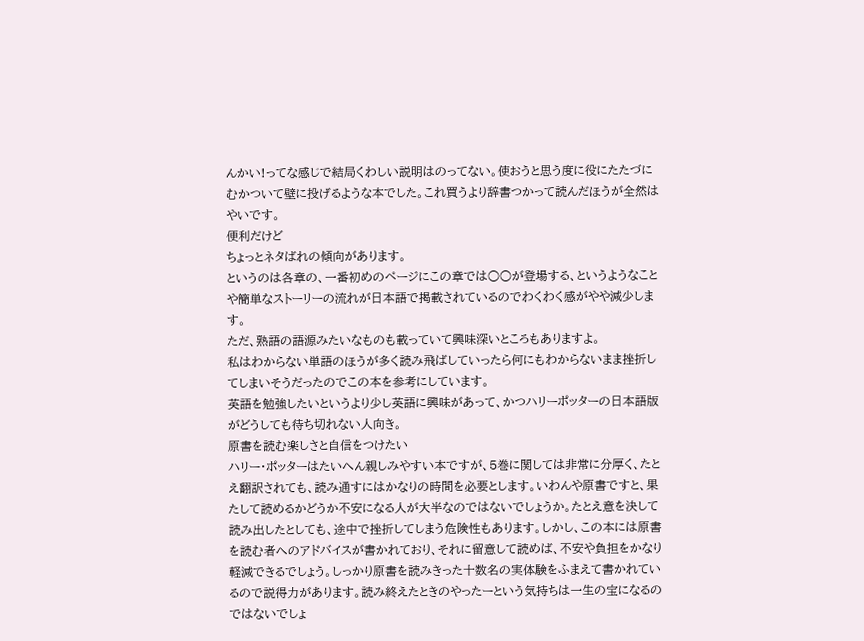んかい!ってな感じで結局くわしい説明はのってない。使おうと思う度に役にたたづにむかついて壁に投げるような本でした。これ買うより辞書つかって読んだほうが全然はやいです。
便利だけど
ちょっとネタばれの傾向があります。
というのは各章の、一番初めのページにこの章では○○が登場する、というようなことや簡単なストーリーの流れが日本語で掲載されているのでわくわく感がやや減少します。
ただ、熟語の語源みたいなものも載っていて興味深いところもありますよ。
私はわからない単語のほうが多く読み飛ばしていったら何にもわからないまま挫折してしまいそうだったのでこの本を参考にしています。
英語を勉強したいというより少し英語に興味があって、かつハリーポッターの日本語版がどうしても待ち切れない人向き。
原書を読む楽しさと自信をつけたい
ハリー・ポッターはたいへん親しみやすい本ですが、5巻に関しては非常に分厚く、たとえ翻訳されても、読み通すにはかなりの時間を必要とします。いわんや原書ですと、果たして読めるかどうか不安になる人が大半なのではないでしょうか。たとえ意を決して読み出したとしても、途中で挫折してしまう危険性もあります。しかし、この本には原書を読む者へのアドバイスが書かれており、それに留意して読めば、不安や負担をかなり軽減できるでしょう。しっかり原書を読みきった十数名の実体験をふまえて書かれているので説得力があります。読み終えたときのやったーという気持ちは一生の宝になるのではないでしょ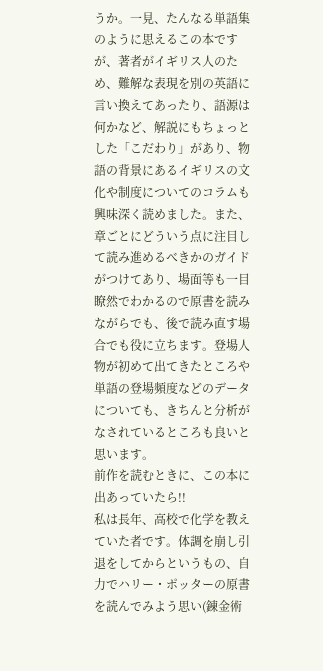うか。一見、たんなる単語集のように思えるこの本ですが、著者がイギリス人のため、難解な表現を別の英語に言い換えてあったり、語源は何かなど、解説にもちょっとした「こだわり」があり、物語の背景にあるイギリスの文化や制度についてのコラムも興味深く読めました。また、章ごとにどういう点に注目して読み進めるべきかのガイドがつけてあり、場面等も一目瞭然でわかるので原書を読みながらでも、後で読み直す場合でも役に立ちます。登場人物が初めて出てきたところや単語の登場頻度などのデータについても、きちんと分析がなされているところも良いと思います。
前作を読むときに、この本に出あっていたら!!
私は長年、高校で化学を教えていた者です。体調を崩し引退をしてからというもの、自力でハリー・ポッターの原書を読んでみよう思い(錬金術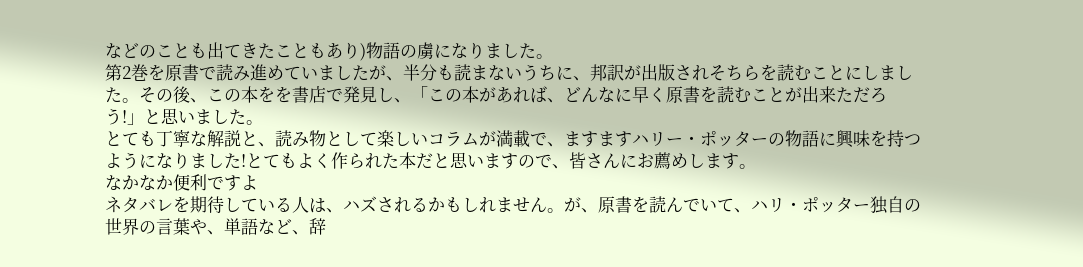などのことも出てきたこともあり)物語の虜になりました。
第2巻を原書で読み進めていましたが、半分も読まないうちに、邦訳が出版されそちらを読むことにしました。その後、この本をを書店で発見し、「この本があれば、どんなに早く原書を読むことが出来ただろう!」と思いました。
とても丁寧な解説と、読み物として楽しいコラムが満載で、ますますハリー・ポッターの物語に興味を持つようになりました!とてもよく作られた本だと思いますので、皆さんにお薦めします。
なかなか便利ですよ
ネタバレを期待している人は、ハズされるかもしれません。が、原書を読んでいて、ハリ・ポッター独自の世界の言葉や、単語など、辞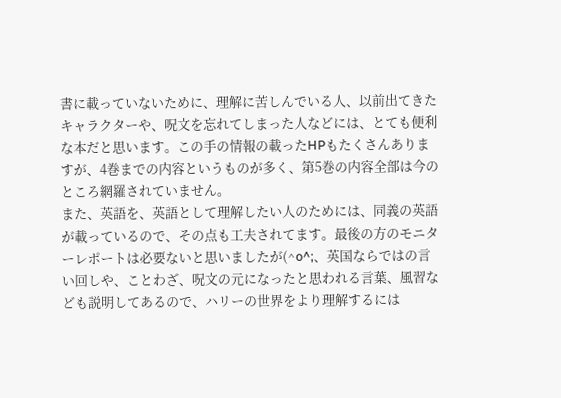書に載っていないために、理解に苦しんでいる人、以前出てきたキャラクターや、呪文を忘れてしまった人などには、とても便利な本だと思います。この手の情報の載ったHPもたくさんありますが、4巻までの内容というものが多く、第5巻の内容全部は今のところ網羅されていません。
また、英語を、英語として理解したい人のためには、同義の英語が載っているので、その点も工夫されてます。最後の方のモニターレポートは必要ないと思いましたが(^o^;、英国ならではの言い回しや、ことわざ、呪文の元になったと思われる言葉、風習なども説明してあるので、ハリーの世界をより理解するには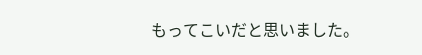もってこいだと思いました。